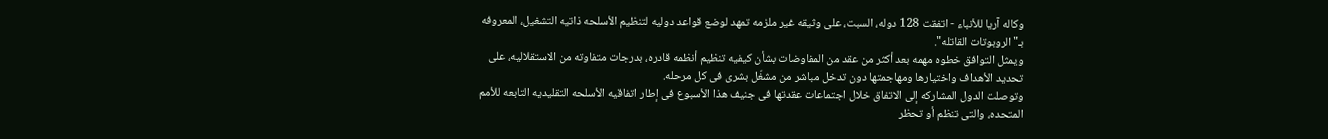وکاله آریا للأنباء - اتفقت 128 دوله، السبت، على وثیقه غیر ملزمه تمهد لوضع قواعد دولیه لتنظیم الأسلحه ذاتیه التشغیل، المعروفه بـ"الروبوتات القاتله".
ویمثل التوافق خطوه مهمه بعد أکثر من عقد من المفاوضات بشأن کیفیه تنظیم أنظمه قادره، بدرجات متفاوته من الاستقلالیه، على تحدید الأهداف واختیارها ومهاجمتها دون تدخل مباشر من مشغّل بشری فی کل مرحله.
وتوصلت الدول المشارکه إلى الاتفاق خلال اجتماعات عقدتها فی جنیف هذا الأسبوع فی إطار اتفاقیه الأسلحه التقلیدیه التابعه للأمم المتحده، والتی تنظم أو تحظر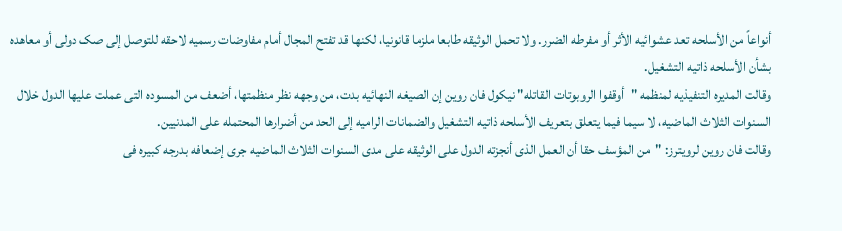أنواعاً من الأسلحه تعد عشوائیه الأثر أو مفرطه الضرر. ولا تحمل الوثیقه طابعا ملزما قانونیا، لکنها قد تفتح المجال أمام مفاوضات رسمیه لاحقه للتوصل إلى صک دولی أو معاهده بشأن الأسلحه ذاتیه التشغیل.
وقالت المدیره التنفیذیه لمنظمه "أوقفوا الروبوتات القاتله" نیکول فان روین إن الصیغه النهائیه بدت، من وجهه نظر منظمتها، أضعف من المسوده التی عملت علیها الدول خلال السنوات الثلاث الماضیه، لا سیما فیما یتعلق بتعریف الأسلحه ذاتیه التشغیل والضمانات الرامیه إلى الحد من أضرارها المحتمله على المدنیین.
وقالت فان روین لرویترز: "من المؤسف حقا أن العمل الذی أنجزته الدول على الوثیقه على مدى السنوات الثلاث الماضیه جرى إضعافه بدرجه کبیره فی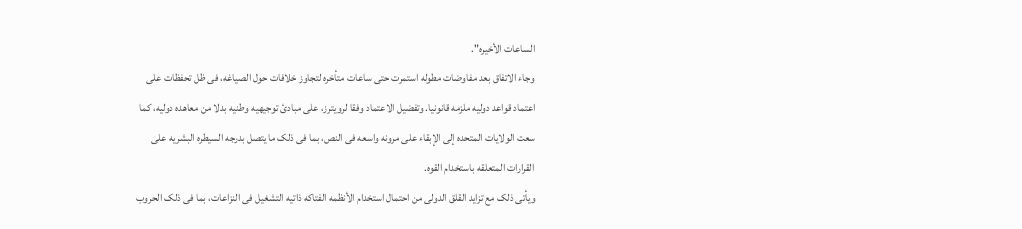الساعات الأخیره".
وجاء الاتفاق بعد مفاوضات مطوله استمرت حتى ساعات متأخره لتجاوز خلافات حول الصیاغه، فی ظل تحفظات على اعتماد قواعد دولیه ملزمه قانونیا. وتفضیل الاعتماد وفقا لرویترز، على مبادئ توجیهیه وطنیه بدلا من معاهده دولیه، کما سعت الولایات المتحده إلى الإبقاء على مرونه واسعه فی النص، بما فی ذلک ما یتصل بدرجه السیطره البشریه على القرارات المتعلقه باستخدام القوه.
ویأتی ذلک مع تزاید القلق الدولی من احتمال استخدام الأنظمه الفتاکه ذاتیه التشغیل فی النزاعات، بما فی ذلک الحروب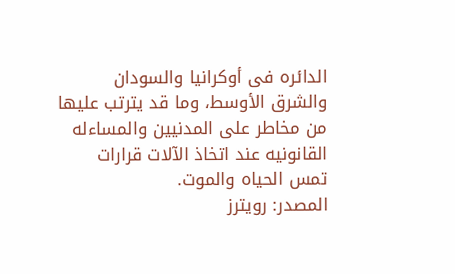الدائره فی أوکرانیا والسودان والشرق الأوسط، وما قد یترتب علیها من مخاطر على المدنیین والمساءله القانونیه عند اتخاذ الآلات قرارات تمس الحیاه والموت.
المصدر: رویترز